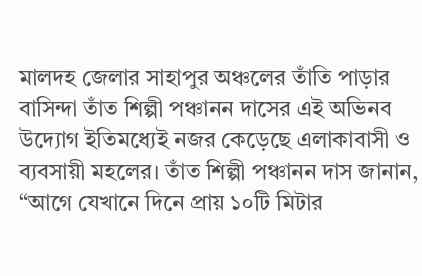মালদহ জেলার সাহাপুর অঞ্চলের তাঁতি পাড়ার বাসিন্দা তাঁত শিল্পী পঞ্চানন দাসের এই অভিনব উদ্যোগ ইতিমধ্যেই নজর কেড়েছে এলাকাবাসী ও ব্যবসায়ী মহলের। তাঁত শিল্পী পঞ্চানন দাস জানান, “আগে যেখানে দিনে প্রায় ১০টি মিটার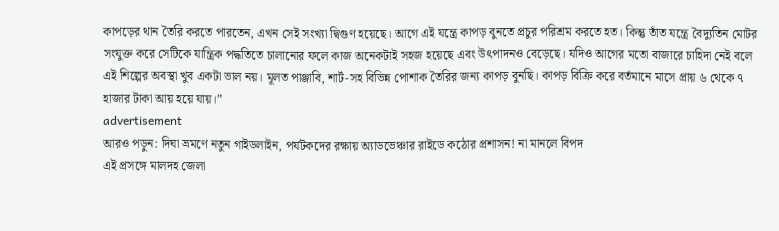কাপড়ের থান তৈরি করতে পারতেন, এখন সেই সংখ্যা দ্বিগুণ হয়েছে। আগে এই যন্ত্রে কাপড় বুনতে প্রচুর পরিশ্রম করতে হত। কিন্তু তাঁত যন্ত্রে বৈদ্যুতিন মোটর সংযুক্ত করে সেটিকে যান্ত্রিক পদ্ধতিতে চালানোর ফলে কাজ অনেকটাই সহজ হয়েছে এবং উৎপাদনও বেড়েছে। যদিও আগের মতো বাজারে চাহিদা নেই বলে এই শিল্পের অবস্থা খুব একটা ভাল নয়। মূলত পাঞ্জাবি, শার্ট-সহ বিভিন্ন পোশাক তৈরির জন্য কাপড় বুনছি। কাপড় বিক্রি করে বর্তমানে মাসে প্রায় ৬ থেকে ৭ হাজার টাকা আয় হয়ে যায়।”
advertisement
আরও পড়ুন: দিঘা ভ্রমণে নতুন গাইডলাইন, পর্যটকদের রক্ষায় অ্যাডভেঞ্চার রাইডে কঠোর প্রশাসন! না মানলে বিপদ
এই প্রসঙ্গে মালদহ জেলা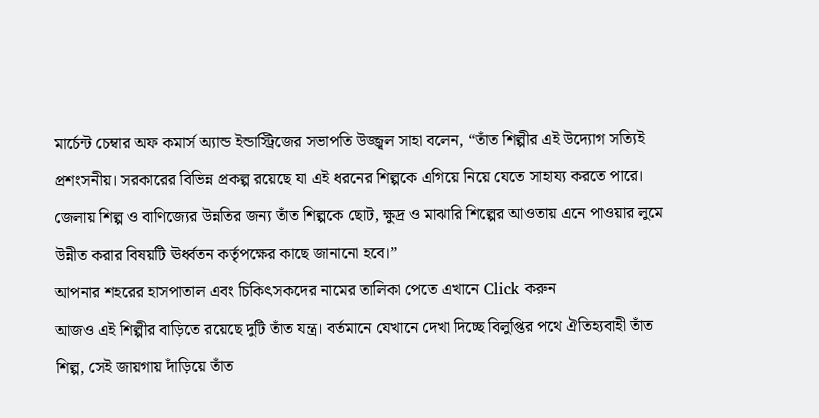মার্চেন্ট চেম্বার অফ কমার্স অ্যান্ড ইন্ডাস্ট্রিজের সভাপতি উজ্জ্বল সাহা বলেন, “তাঁত শিল্পীর এই উদ্যোগ সত্যিই প্রশংসনীয়। সরকারের বিভিন্ন প্রকল্প রয়েছে যা এই ধরনের শিল্পকে এগিয়ে নিয়ে যেতে সাহায্য করতে পারে। জেলায় শিল্প ও বাণিজ্যের উন্নতির জন্য তাঁত শিল্পকে ছোট, ক্ষুদ্র ও মাঝারি শিল্পের আওতায় এনে পাওয়ার লুমে উন্নীত করার বিষয়টি ঊর্ধ্বতন কর্তৃপক্ষের কাছে জানানো হবে।”
আপনার শহরের হাসপাতাল এবং চিকিৎসকদের নামের তালিকা পেতে এখানে Click করুন
আজও এই শিল্পীর বাড়িতে রয়েছে দুটি তাঁত যন্ত্র। বর্তমানে যেখানে দেখা দিচ্ছে বিলুপ্তির পথে ঐতিহ্যবাহী তাঁত শিল্প, সেই জায়গায় দাঁড়িয়ে তাঁত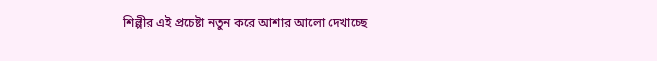শিল্পীর এই প্রচেষ্টা নতুন করে আশার আলো দেখাচ্ছে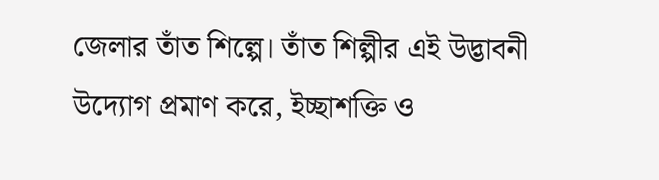জেলার তাঁত শিল্পে। তাঁত শিল্পীর এই উদ্ভাবনী উদ্যোগ প্রমাণ করে, ইচ্ছাশক্তি ও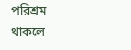পরিশ্রম থাকলে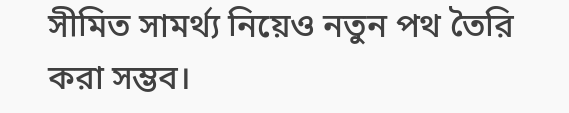সীমিত সামর্থ্য নিয়েও নতুন পথ তৈরি করা সম্ভব।